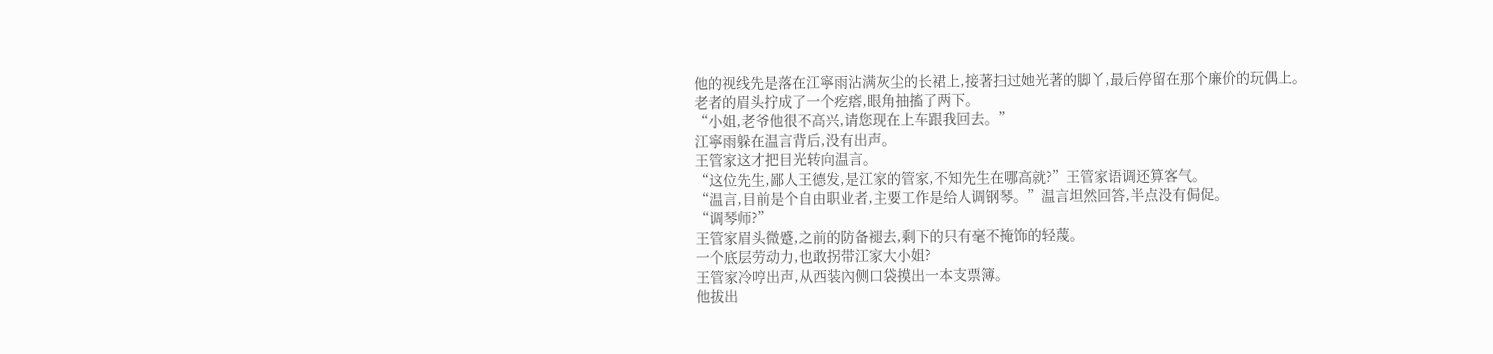他的视线先是落在江寧雨沾满灰尘的长裙上,接著扫过她光著的脚丫,最后停留在那个廉价的玩偶上。
老者的眉头拧成了一个疙瘩,眼角抽搐了两下。
“小姐,老爷他很不高兴,请您现在上车跟我回去。”
江寧雨躲在温言背后,没有出声。
王管家这才把目光转向温言。
“这位先生,鄙人王德发,是江家的管家,不知先生在哪高就?”王管家语调还算客气。
“温言,目前是个自由职业者,主要工作是给人调钢琴。”温言坦然回答,半点没有侷促。
“调琴师?”
王管家眉头微蹙,之前的防备褪去,剩下的只有毫不掩饰的轻蔑。
一个底层劳动力,也敢拐带江家大小姐?
王管家冷哼出声,从西装內侧口袋摸出一本支票簿。
他拔出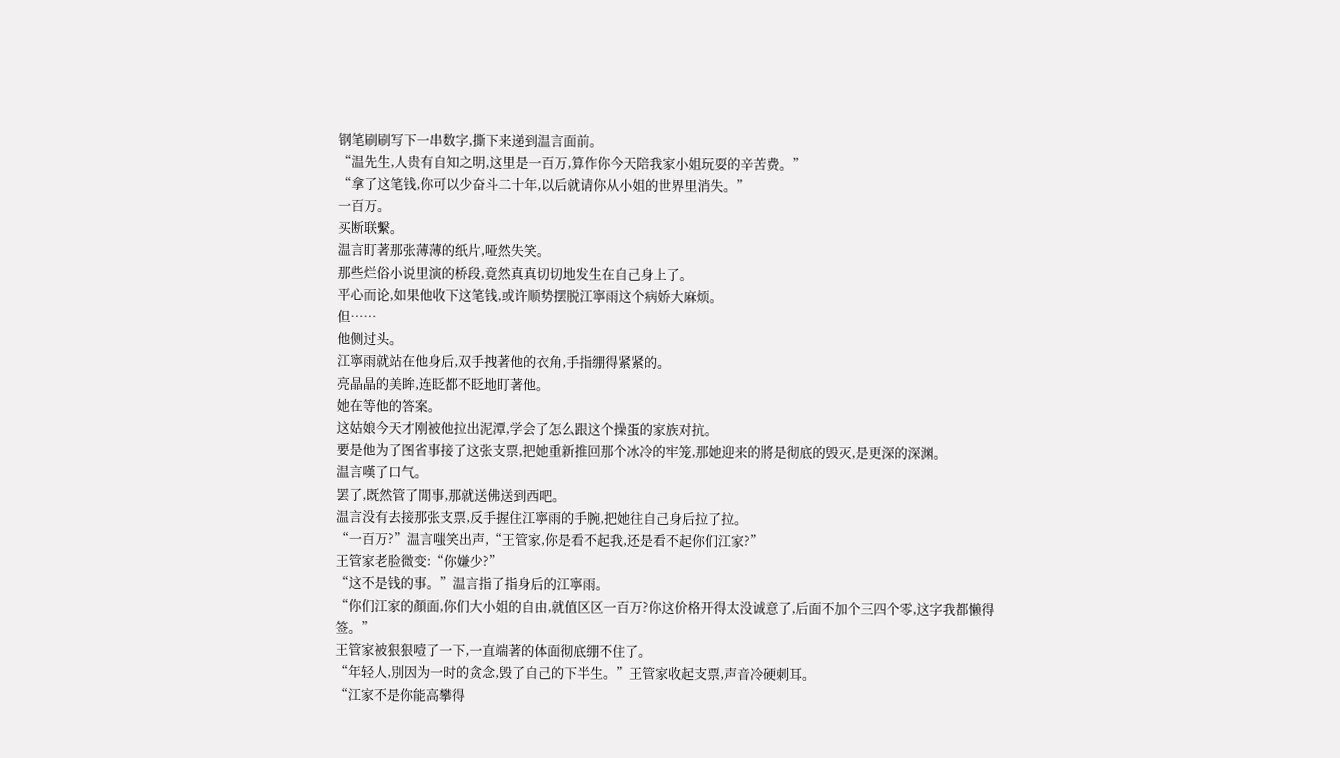钢笔刷刷写下一串数字,撕下来递到温言面前。
“温先生,人贵有自知之明,这里是一百万,算作你今天陪我家小姐玩耍的辛苦费。”
“拿了这笔钱,你可以少奋斗二十年,以后就请你从小姐的世界里消失。”
一百万。
买断联繫。
温言盯著那张薄薄的纸片,哑然失笑。
那些烂俗小说里演的桥段,竟然真真切切地发生在自己身上了。
平心而论,如果他收下这笔钱,或许顺势摆脱江寧雨这个病娇大麻烦。
但……
他侧过头。
江寧雨就站在他身后,双手拽著他的衣角,手指绷得紧紧的。
亮晶晶的美眸,连眨都不眨地盯著他。
她在等他的答案。
这姑娘今天才刚被他拉出泥潭,学会了怎么跟这个操蛋的家族对抗。
要是他为了图省事接了这张支票,把她重新推回那个冰冷的牢笼,那她迎来的將是彻底的毁灭,是更深的深渊。
温言嘆了口气。
罢了,既然管了閒事,那就送佛送到西吧。
温言没有去接那张支票,反手握住江寧雨的手腕,把她往自己身后拉了拉。
“一百万?”温言嗤笑出声,“王管家,你是看不起我,还是看不起你们江家?”
王管家老脸微变:“你嫌少?”
“这不是钱的事。”温言指了指身后的江寧雨。
“你们江家的顏面,你们大小姐的自由,就值区区一百万?你这价格开得太没诚意了,后面不加个三四个零,这字我都懒得签。”
王管家被狠狠噎了一下,一直端著的体面彻底绷不住了。
“年轻人,別因为一时的贪念,毁了自己的下半生。”王管家收起支票,声音冷硬刺耳。
“江家不是你能高攀得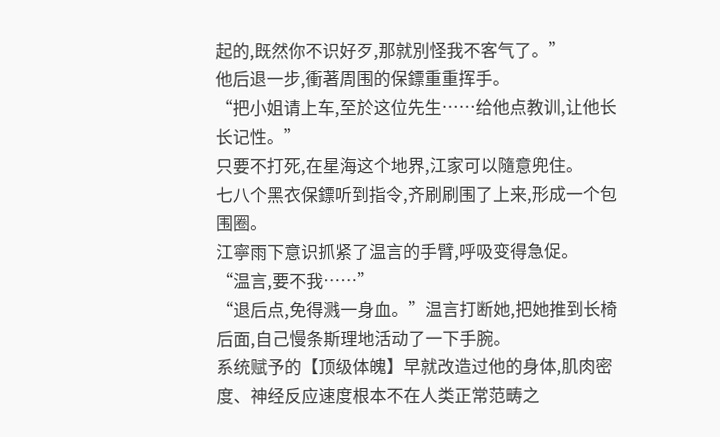起的,既然你不识好歹,那就別怪我不客气了。”
他后退一步,衝著周围的保鏢重重挥手。
“把小姐请上车,至於这位先生……给他点教训,让他长长记性。”
只要不打死,在星海这个地界,江家可以隨意兜住。
七八个黑衣保鏢听到指令,齐刷刷围了上来,形成一个包围圈。
江寧雨下意识抓紧了温言的手臂,呼吸变得急促。
“温言,要不我……”
“退后点,免得溅一身血。”温言打断她,把她推到长椅后面,自己慢条斯理地活动了一下手腕。
系统赋予的【顶级体魄】早就改造过他的身体,肌肉密度、神经反应速度根本不在人类正常范畴之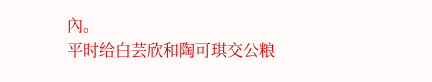內。
平时给白芸欣和陶可琪交公粮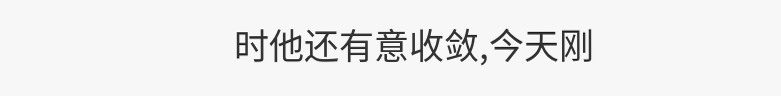时他还有意收敛,今天刚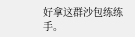好拿这群沙包练练手。